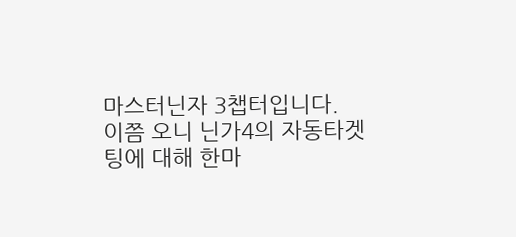마스터닌자 3챕터입니다.
이쯤 오니 닌가4의 자동타겟팅에 대해 한마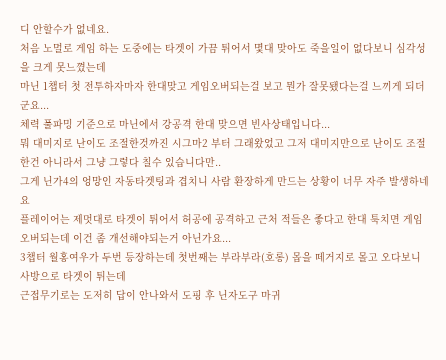디 안할수가 없네요.
처음 노멀로 게임 하는 도중에는 타겟이 가끔 튀어서 몇대 맞아도 죽을일이 없다보니 심각성을 크게 못느꼈는데
마닌 1챕터 첫 전투하자마자 한대맞고 게임오버되는걸 보고 뭔가 잘못됐다는걸 느끼게 되더군요...
체력 풀파밍 기준으로 마닌에서 강공격 한대 맞으면 빈사상태입니다...
뭐 대미지로 난이도 조절한것까진 시그마2 부터 그래왔었고 그저 대미지만으로 난이도 조절한건 아니라서 그냥 그렇다 칠수 있습니다만..
그게 닌가4의 엉망인 자동타겟팅과 겹치니 사람 환장하게 만드는 상황이 너무 자주 발생하네요
플레이어는 제멋대로 타겟이 튀어서 허공에 공격하고 근처 적들은 좋다고 한대 툭치면 게임오버되는데 이건 좀 개선해야되는거 아닌가요...
3챕터 월홍여우가 두번 등장하는데 첫번째는 부라부라(호롱) 몹을 떼거지로 몰고 오다보니 사방으로 타겟이 튀는데
근접무기로는 도저히 답이 안나와서 도핑 후 닌자도구 마귀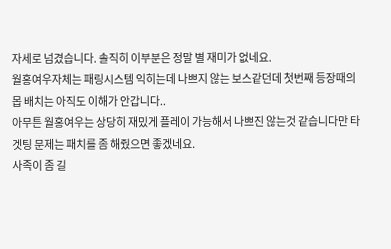자세로 넘겼습니다. 솔직히 이부분은 정말 별 재미가 없네요.
월홍여우자체는 패링시스템 익히는데 나쁘지 않는 보스같던데 첫번째 등장때의 몹 배치는 아직도 이해가 안갑니다..
아무튼 월홍여우는 상당히 재밌게 플레이 가능해서 나쁘진 않는것 같습니다만 타겟팅 문제는 패치를 좀 해줬으면 좋겠네요.
사족이 좀 길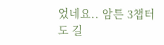었네요.. 암튼 3챕터도 길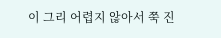이 그리 어렵지 않아서 쭉 진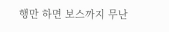행만 하면 보스까지 무난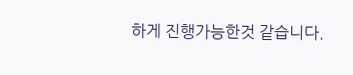하게 진행가능한것 같습니다.